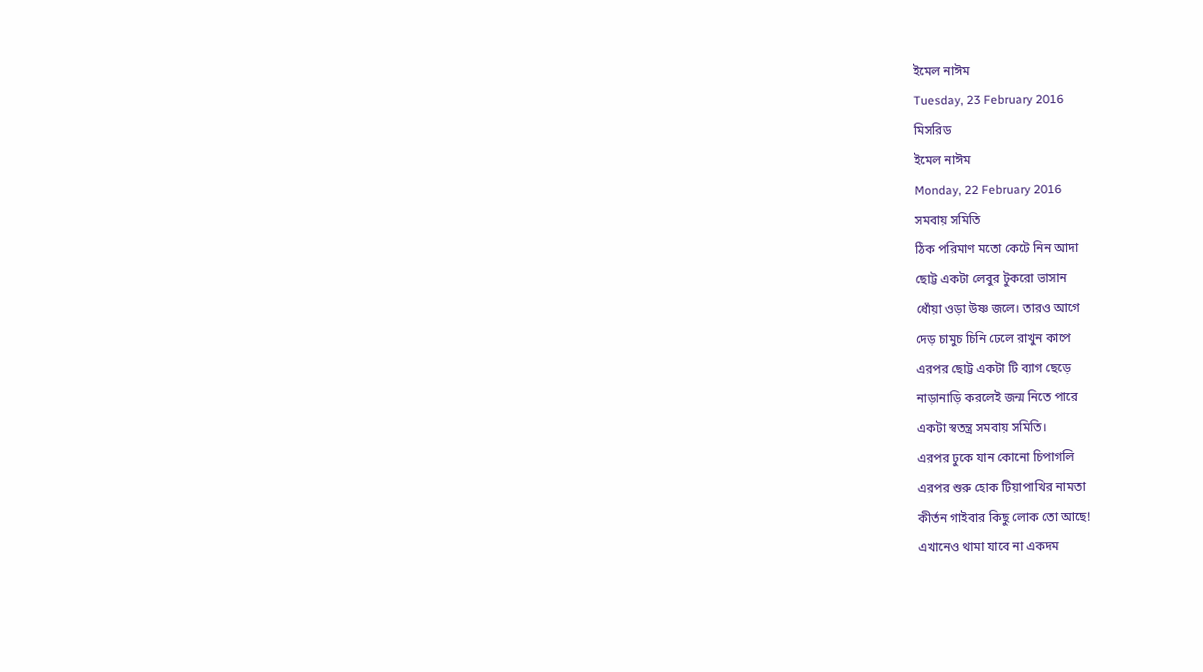ইমেল নাঈম
Tuesday, 23 February 2016
মিসরিড
ইমেল নাঈম
Monday, 22 February 2016
সমবায় সমিতি
ঠিক পরিমাণ মতো কেটে নিন আদা
ছোট্ট একটা লেবুর টুকরো ভাসান
ধোঁয়া ওড়া উষ্ণ জলে। তারও আগে
দেড় চামুচ চিনি ঢেলে রাখুন কাপে
এরপর ছোট্ট একটা টি ব্যাগ ছেড়ে
নাড়ানাড়ি করলেই জন্ম নিতে পারে
একটা স্বতন্ত্র সমবায় সমিতি।
এরপর ঢুকে যান কোনো চিপাগলি
এরপর শুরু হোক টিয়াপাখির নামতা
কীর্তন গাইবার কিছু লোক তো আছে!
এখানেও থামা যাবে না একদম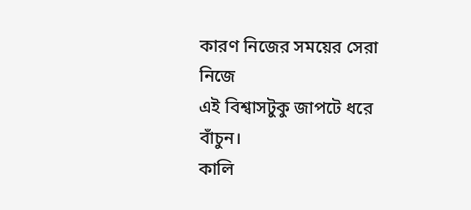কারণ নিজের সময়ের সেরা নিজে
এই বিশ্বাসটুকু জাপটে ধরে বাঁচুন।
কালি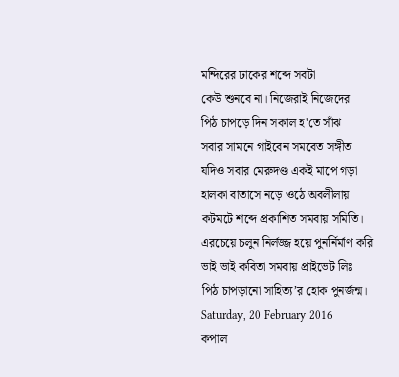মন্দিরের ঢাকের শব্দে সবটা
কেউ শুনবে না। নিজেরাই নিজেদের
পিঠ চাপড়ে দিন সকাল হ'তে সাঁঝ
সবার সামনে গাইবেন সমবেত সঙ্গীত
যদিও সবার মেরুদণ্ড একই মাপে গড়া
হালকা বাতাসে নড়ে ওঠে অবলীলায়
কটমটে শব্দে প্রকাশিত সমবায় সমিতি।
এরচেয়ে চলুন নির্লজ্জ হয়ে পুনর্নির্মাণ করি
ভাই ভাই কবিতা সমবায় প্রাইভেট লিঃ
পিঠ চাপড়ানো সাহিত্য’র হোক পুনর্জন্ম।
Saturday, 20 February 2016
কপাল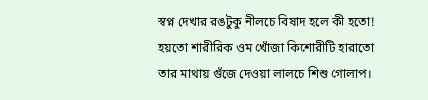স্বপ্ন দেখার রঙটুকু নীলচে বিষাদ হলে কী হতো!
হয়তো শারীরিক ওম খোঁজা কিশোরীটি হারাতো
তার মাথায় গুঁজে দেওয়া লালচে শিশু গোলাপ।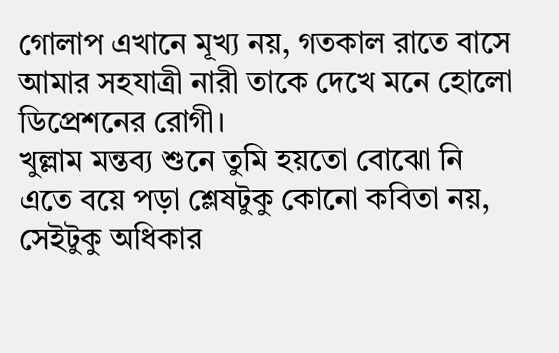গোলাপ এখানে মূখ্য নয়, গতকাল রাতে বাসে
আমার সহযাত্রী নারী তাকে দেখে মনে হোলো
ডিপ্রেশনের রোগী।
খুল্লাম মন্তব্য শুনে তুমি হয়তো বোঝো নি
এতে বয়ে পড়া শ্লেষটুকু কোনো কবিতা নয়,
সেইটুকু অধিকার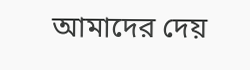আমাদের দেয়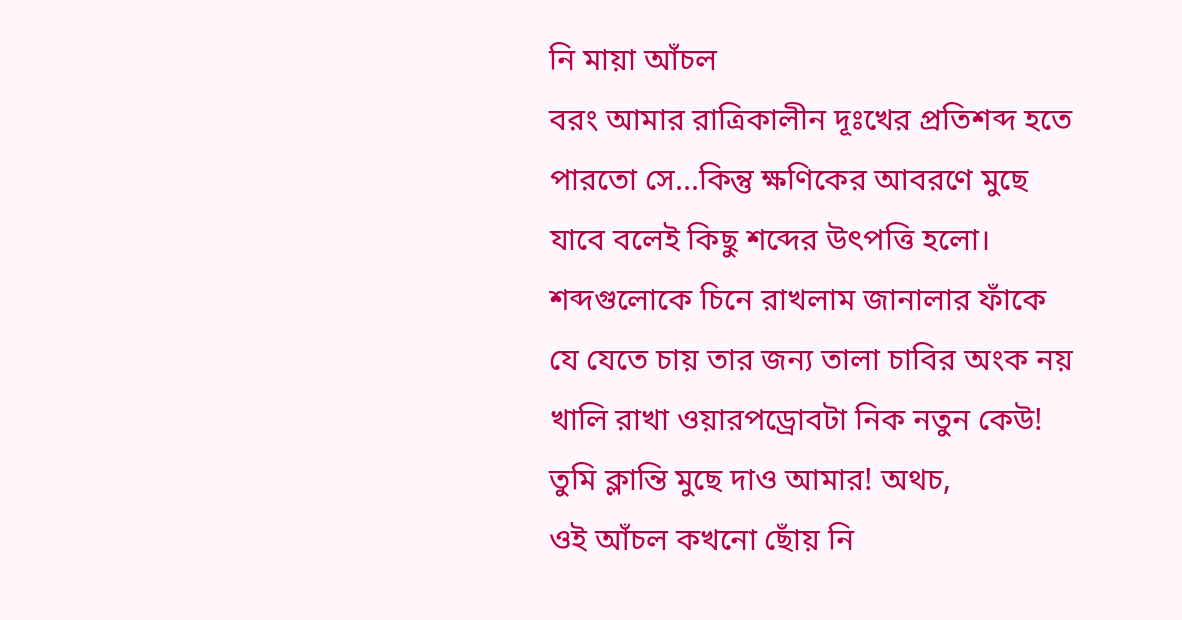নি মায়া আঁচল
বরং আমার রাত্রিকালীন দূঃখের প্রতিশব্দ হতে
পারতো সে...কিন্তু ক্ষণিকের আবরণে মুছে
যাবে বলেই কিছু শব্দের উৎপত্তি হলো।
শব্দগুলোকে চিনে রাখলাম জানালার ফাঁকে
যে যেতে চায় তার জন্য তালা চাবির অংক নয়
খালি রাখা ওয়ারপড্রোবটা নিক নতুন কেউ!
তুমি ক্লান্তি মুছে দাও আমার! অথচ,
ওই আঁচল কখনো ছোঁয় নি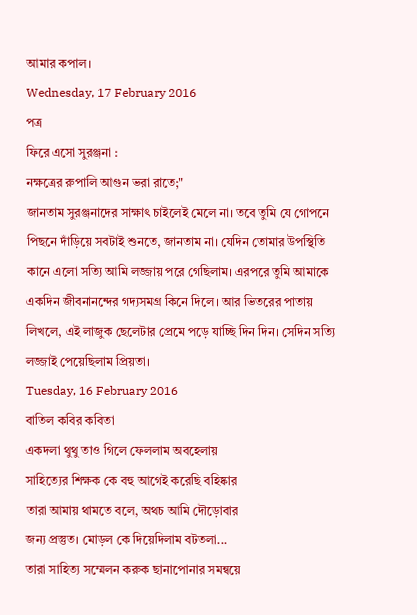আমার কপাল।
Wednesday, 17 February 2016
পত্র
ফিরে এসো সুরঞ্জনা :
নক্ষত্রের রুপালি আগুন ভরা রাতে;"
জানতাম সুরঞ্জনাদের সাক্ষাৎ চাইলেই মেলে না। তবে তুমি যে গোপনে পিছনে দাঁড়িয়ে সবটাই শুনতে, জানতাম না। যেদিন তোমার উপস্থিতি কানে এলো সত্যি আমি লজ্জায় পরে গেছিলাম। এরপরে তুমি আমাকে একদিন জীবনানন্দের গদ্যসমগ্র কিনে দিলে। আর ভিতরের পাতায় লিখলে, এই লাজুক ছেলেটার প্রেমে পড়ে যাচ্ছি দিন দিন। সেদিন সত্যি লজ্জাই পেয়েছিলাম প্রিয়তা।
Tuesday, 16 February 2016
বাতিল কবির কবিতা
একদলা থুথু তাও গিলে ফেললাম অবহেলায়
সাহিত্যের শিক্ষক কে বহু আগেই করেছি বহিষ্কার
তারা আমায় থামতে বলে, অথচ আমি দৌড়োবার
জন্য প্রস্তুত। মোড়ল কে দিয়েদিলাম বটতলা...
তারা সাহিত্য সম্মেলন করুক ছানাপোনার সমন্বয়ে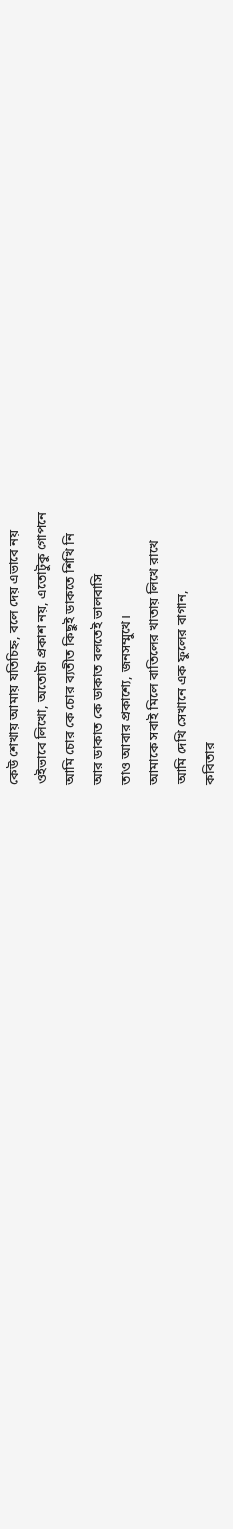কেউ শেখায় আমায় যতিচিহ্ন, বলে দেয় এভাবে নয়
ওইভাবে লিখো, অতোটা প্রকাশ নয়, এতোটুকু গোপনে
আমি চোর কে চোর ব্যতীত কিছুই ডাকতে শিখি নি
আর ডাকাত কে ডাকাত বলতেই ভালবাসি
তাও আবার প্রকাশ্যে, জনসম্মুখে।
আমাকে সবাই মিলে বাতিলের খাতায় লিখে রাখে
আমি দেখি সেখানে এক ফুলের বাগান,
কবিতার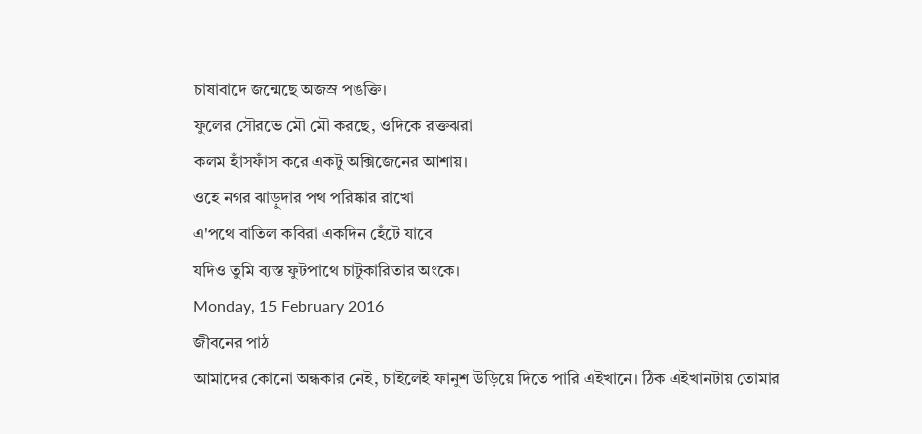চাষাবাদে জন্মেছে অজস্র পঙক্তি।
ফুলের সৌরভে মৌ মৌ করছে, ওদিকে রক্তঝরা
কলম হাঁসফাঁস করে একটু অক্সিজেনের আশায়।
ওহে নগর ঝাড়ুদার পথ পরিষ্কার রাখো
এ'পথে বাতিল কবিরা একদিন হেঁটে যাবে
যদিও তুমি ব্যস্ত ফুটপাথে চাটুকারিতার অংকে।
Monday, 15 February 2016
জীবনের পাঠ
আমাদের কোনো অন্ধকার নেই, চাইলেই ফানুশ উড়িয়ে দিতে পারি এইখানে। ঠিক এইখানটায় তোমার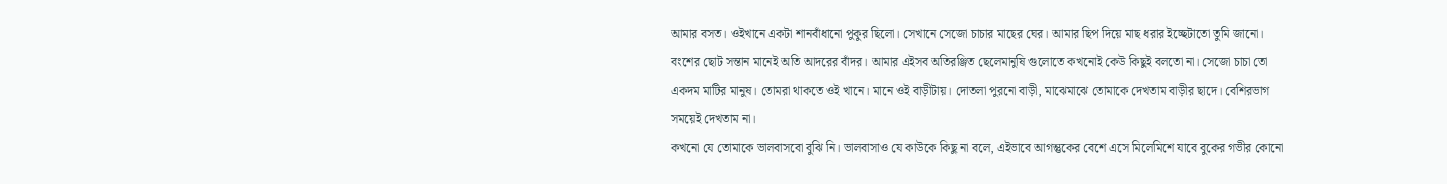আমার বসত। ওইখানে একটা শানবাঁধানো পুকুর ছিলো। সেখানে সেজো চাচার মাছের ঘের। আমার ছিপ দিয়ে মাছ ধরার ইচ্ছেটাতো তুমি জানো। বংশের ছোট সন্তান মানেই অতি আদরের বাঁদর। আমার এইসব অতিরঞ্জিত ছেলেমানুষি গুলোতে কখনোই কেউ কিছুই বলতো না। সেজো চাচা তো একদম মাটির মানুষ। তোমরা থাকতে ওই খানে। মানে ওই বাড়ীটায়। দোতলা পুরনো বাড়ী, মাঝেমাঝে তোমাকে দেখতাম বাড়ীর ছাদে। বেশিরভাগ সময়েই দেখতাম না।
কখনো যে তোমাকে ভালবাসবো বুঝি নি। ভালবাসাও যে কাউকে কিছু না বলে, এইভাবে আগন্তুকের বেশে এসে মিলেমিশে যাবে বুকের গভীর কোনো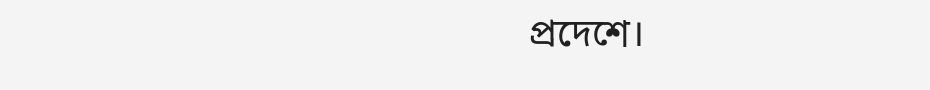প্রদেশে।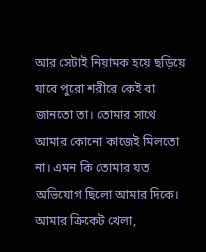আর সেটাই নিয়ামক হয়ে ছড়িয়ে যাবে পুরো শরীরে কেই বা জানতো তা। তোমার সাথে আমার কোনো কাজেই মিলতো না। এমন কি তোমার যত অভিযোগ ছিলো আমার দিকে। আমার ক্রিকেট খেলা,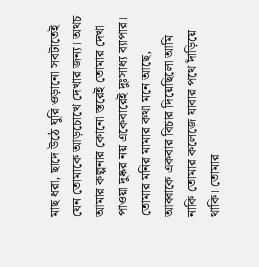মাছ ধরা, ছাদে উঠে ঘুরি ওড়ানো সবটাতেই যেন তোমাকে আড়চোখে দেখার জন্য। অথচ আমার কল্পনার কোনো স্তরেই তোমার দেখা পাওয়া দুষ্কর নয় একেবারেই দুঃসাধ্য ব্যাপার।
তোমার মনির মামার কথা মনে আছে, আব্বাকে একবার বিচার দিয়েছিলো আমি নাকি তোমার কলেজে যাবার পথে দাঁড়িয়ে থাকি। তোমার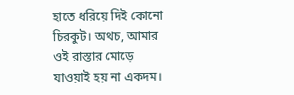হাতে ধরিয়ে দিই কোনো চিরকুট। অথচ, আমার ওই রাস্তার মোড়ে যাওয়াই হয় না একদম।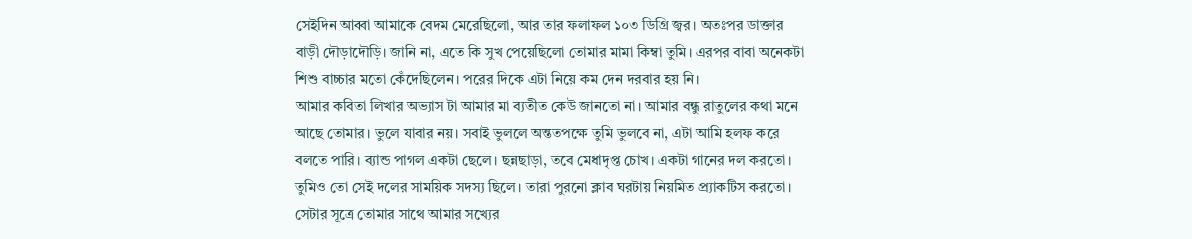সেইদিন আব্বা আমাকে বেদম মেরেছিলো, আর তার ফলাফল ১০৩ ডিগ্রি জ্বর। অতঃপর ডাক্তার বাড়ী দৌড়াদৌড়ি। জানি না, এতে কি সুখ পেয়েছিলো তোমার মামা কিম্বা তুমি। এরপর বাবা অনেকটা শিশু বাচ্চার মতো কেঁদেছিলেন। পরের দিকে এটা নিয়ে কম দেন দরবার হয় নি।
আমার কবিতা লিখার অভ্যাস টা আমার মা ব্যতীত কেউ জানতো না। আমার বন্ধু রাতুলের কথা মনে আছে তোমার। ভুলে যাবার নয়। সবাই ভুললে অন্ততপক্ষে তুমি ভুলবে না, এটা আমি হলফ করে বলতে পারি। ব্যান্ড পাগল একটা ছেলে। ছন্নছাড়া, তবে মেধাদৃপ্ত চোখ। একটা গানের দল করতো। তুমিও তো সেই দলের সাময়িক সদস্য ছিলে। তারা পুরনো ক্লাব ঘরটায় নিয়মিত প্র্যাকটিস করতো। সেটার সূত্রে তোমার সাথে আমার সখ্যের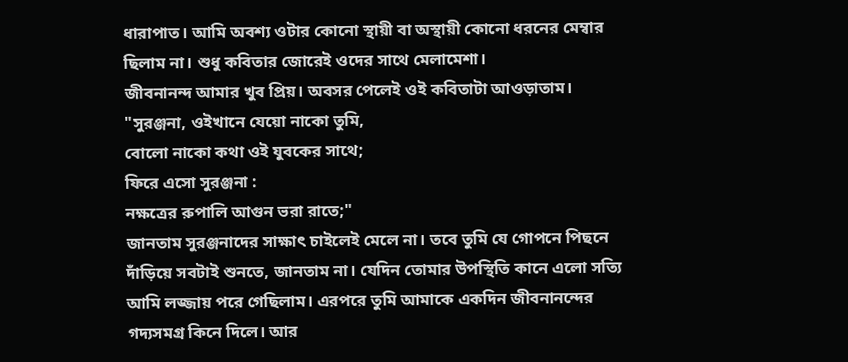ধারাপাত। আমি অবশ্য ওটার কোনো স্থায়ী বা অস্থায়ী কোনো ধরনের মেম্বার ছিলাম না। শুধু কবিতার জোরেই ওদের সাথে মেলামেশা।
জীবনানন্দ আমার খুব প্রিয়। অবসর পেলেই ওই কবিতাটা আওড়াতাম।
"সুরঞ্জনা, ওইখানে যেয়ো নাকো তুমি,
বোলো নাকো কথা ওই যুবকের সাথে;
ফিরে এসো সুরঞ্জনা :
নক্ষত্রের রুপালি আগুন ভরা রাতে;"
জানতাম সুরঞ্জনাদের সাক্ষাৎ চাইলেই মেলে না। তবে তুমি যে গোপনে পিছনে দাঁড়িয়ে সবটাই শুনতে, জানতাম না। যেদিন তোমার উপস্থিতি কানে এলো সত্যি আমি লজ্জায় পরে গেছিলাম। এরপরে তুমি আমাকে একদিন জীবনানন্দের গদ্যসমগ্র কিনে দিলে। আর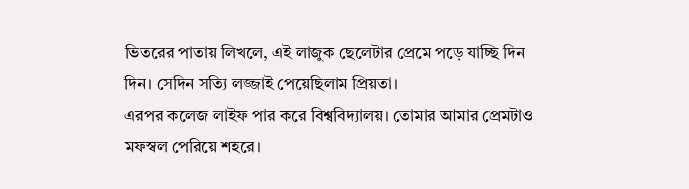ভিতরের পাতায় লিখলে, এই লাজুক ছেলেটার প্রেমে পড়ে যাচ্ছি দিন দিন। সেদিন সত্যি লজ্জাই পেয়েছিলাম প্রিয়তা।
এরপর কলেজ লাইফ পার করে বিশ্ববিদ্যালয়। তোমার আমার প্রেমটাও মফস্বল পেরিয়ে শহরে।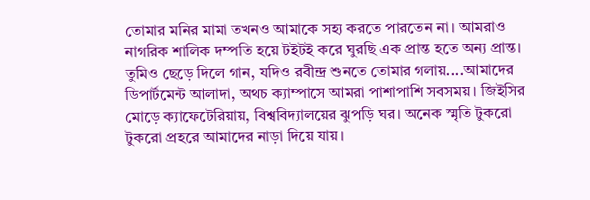তোমার মনির মামা তখনও আমাকে সহ্য করতে পারতেন না। আমরাও নাগরিক শালিক দম্পতি হয়ে টইটই করে ঘুরছি এক প্রান্ত হতে অন্য প্রান্ত। তুমিও ছেড়ে দিলে গান, যদিও রবীন্দ্র শুনতে তোমার গলায়....আমাদের ডিপার্টমেন্ট আলাদা, অথচ ক্যাম্পাসে আমরা পাশাপাশি সবসময়। জিইসির মোড়ে ক্যাফেটেরিয়ায়, বিশ্ববিদ্যালয়ের ঝুপড়ি ঘর। অনেক স্মৃতি টুকরো টুকরো প্রহরে আমাদের নাড়া দিয়ে যায়।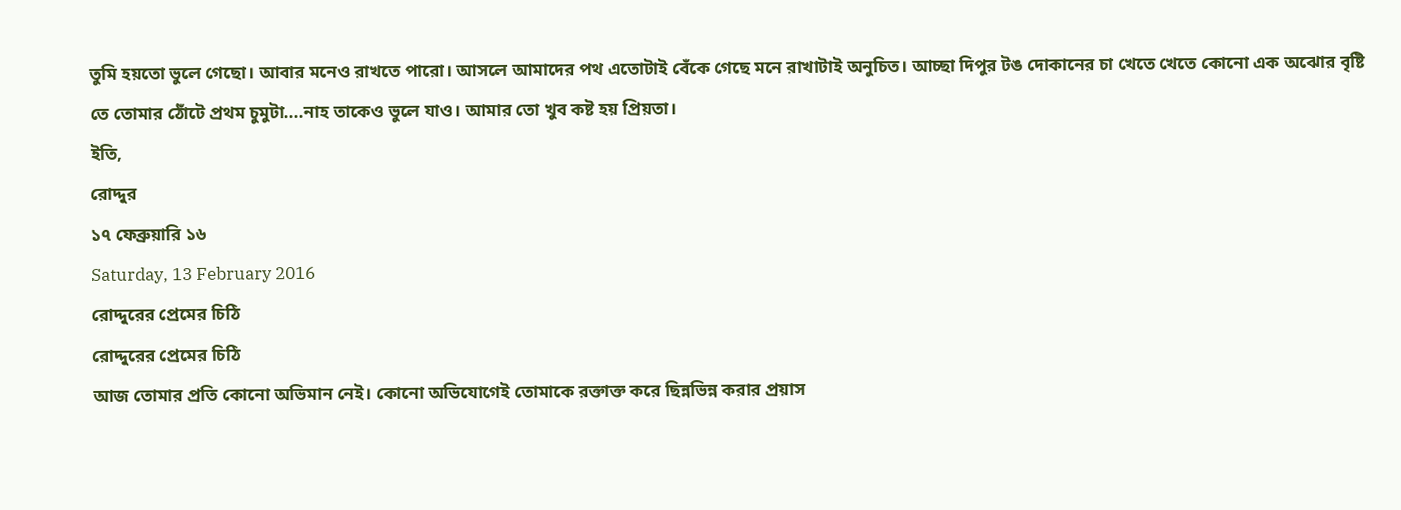তুমি হয়তো ভুলে গেছো। আবার মনেও রাখতে পারো। আসলে আমাদের পথ এতোটাই বেঁকে গেছে মনে রাখাটাই অনুচিত। আচ্ছা দিপুর টঙ দোকানের চা খেতে খেতে কোনো এক অঝোর বৃষ্টি তে তোমার ঠোঁটে প্রথম চুমুটা....নাহ তাকেও ভুলে যাও। আমার তো খুব কষ্ট হয় প্রিয়তা।
ইতি,
রোদ্দুর
১৭ ফেব্রুয়ারি ১৬
Saturday, 13 February 2016
রোদ্দুরের প্রেমের চিঠি
রোদ্দুরের প্রেমের চিঠি
আজ তোমার প্রতি কোনো অভিমান নেই। কোনো অভিযোগেই তোমাকে রক্তাক্ত করে ছিন্নভিন্ন করার প্রয়াস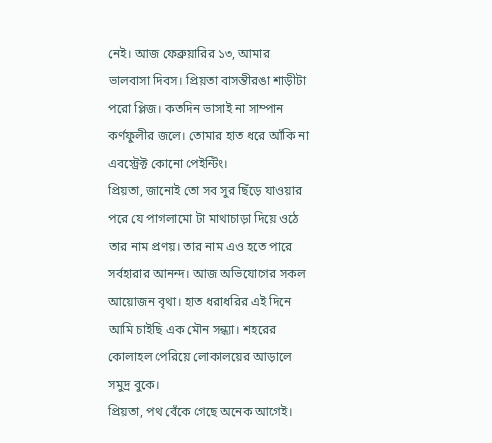নেই। আজ ফেব্রুয়ারির ১৩, আমার ভালবাসা দিবস। প্রিয়তা বাসন্তীরঙা শাড়ীটা পরো প্লিজ। কতদিন ভাসাই না সাম্পান কর্ণফুলীর জলে। তোমার হাত ধরে আঁকি না এবস্ট্রেক্ট কোনো পেইন্টিং।
প্রিয়তা, জানোই তো সব সুর ছিঁড়ে যাওয়ার পরে যে পাগলামো টা মাথাচাড়া দিয়ে ওঠে তার নাম প্রণয়। তার নাম এও হতে পারে সর্বহারার আনন্দ। আজ অভিযোগের সকল আয়োজন বৃথা। হাত ধরাধরির এই দিনে আমি চাইছি এক মৌন সন্ধ্যা। শহরের কোলাহল পেরিয়ে লোকালয়ের আড়ালে সমুদ্র বুকে।
প্রিয়তা, পথ বেঁকে গেছে অনেক আগেই।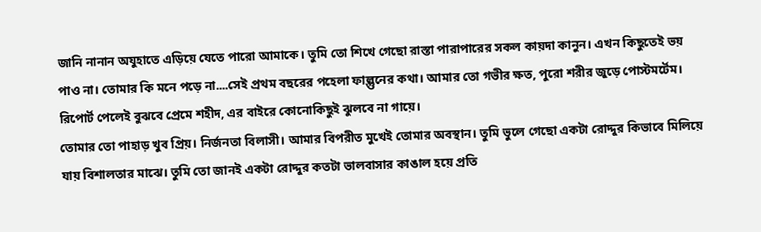জানি নানান অযুহাতে এড়িয়ে যেতে পারো আমাকে। তুমি তো শিখে গেছো রাস্তা পারাপারের সকল কায়দা কানুন। এখন কিছুতেই ভয় পাও না। তোমার কি মনে পড়ে না....সেই প্রথম বছরের পহেলা ফাল্গুনের কথা। আমার তো গভীর ক্ষত, পুরো শরীর জুড়ে পোস্টমর্টেম। রিপোর্ট পেলেই বুঝবে প্রেমে শহীদ, এর বাইরে কোনোকিছুই ঝুলবে না গায়ে।
তোমার তো পাহাড় খুব প্রিয়। নির্জনতা বিলাসী। আমার বিপরীত মুখেই তোমার অবস্থান। তুমি ভুলে গেছো একটা রোদ্দুর কিভাবে মিলিয়ে যায় বিশালতার মাঝে। তুমি তো জানই একটা রোদ্দুর কতটা ভালবাসার কাঙাল হয়ে প্রতি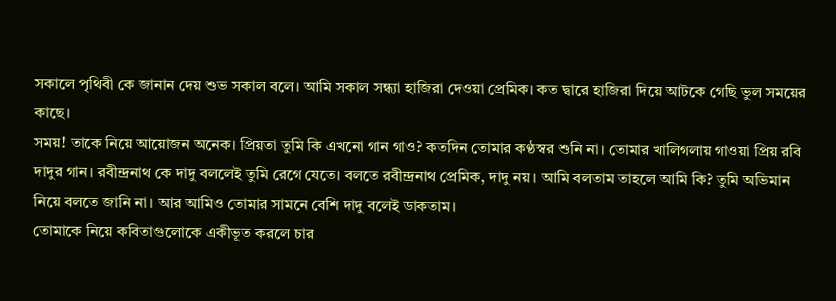সকালে পৃথিবী কে জানান দেয় শুভ সকাল বলে। আমি সকাল সন্ধ্যা হাজিরা দেওয়া প্রেমিক। কত দ্বারে হাজিরা দিয়ে আটকে গেছি ভুল সময়ের কাছে।
সময়! তাকে নিয়ে আয়োজন অনেক। প্রিয়তা তুমি কি এখনো গান গাও? কতদিন তোমার কণ্ঠস্বর শুনি না। তোমার খালিগলায় গাওয়া প্রিয় রবি দাদুর গান। রবীন্দ্রনাথ কে দাদু বললেই তুমি রেগে যেতে। বলতে রবীন্দ্রনাথ প্রেমিক, দাদু নয়। আমি বলতাম তাহলে আমি কি? তুমি অভিমান নিয়ে বলতে জানি না। আর আমিও তোমার সামনে বেশি দাদু বলেই ডাকতাম।
তোমাকে নিয়ে কবিতাগুলোকে একীভূত করলে চার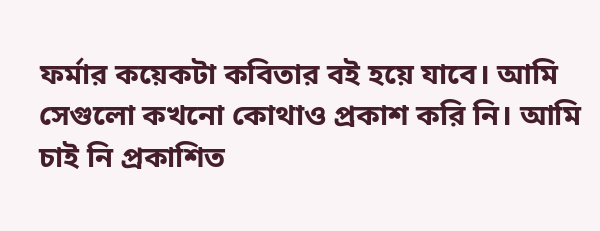ফর্মার কয়েকটা কবিতার বই হয়ে যাবে। আমি সেগুলো কখনো কোথাও প্রকাশ করি নি। আমি চাই নি প্রকাশিত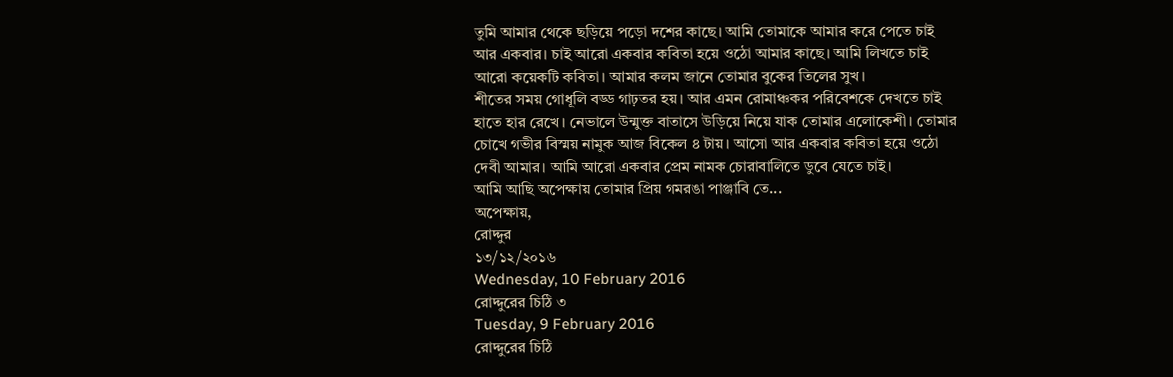তুমি আমার থেকে ছড়িয়ে পড়ো দশের কাছে। আমি তোমাকে আমার করে পেতে চাই আর একবার। চাই আরো একবার কবিতা হয়ে ওঠো আমার কাছে। আমি লিখতে চাই আরো কয়েকটি কবিতা। আমার কলম জানে তোমার বুকের তিলের সুখ।
শীতের সময় গোধূলি বড্ড গাঢ়তর হয়। আর এমন রোমাঞ্চকর পরিবেশকে দেখতে চাই হাতে হার রেখে। নেভালে উন্মুক্ত বাতাসে উড়িয়ে নিয়ে যাক তোমার এলোকেশী। তোমার চোখে গভীর বিস্ময় নামুক আজ বিকেল ৪ টায়। আসো আর একবার কবিতা হয়ে ওঠো দেবী আমার। আমি আরো একবার প্রেম নামক চোরাবালিতে ডুবে যেতে চাই।
আমি আছি অপেক্ষায় তোমার প্রিয় গমরঙা পাঞ্জাবি তে...
অপেক্ষায়,
রোদ্দুর
১৩/১২/২০১৬
Wednesday, 10 February 2016
রোদ্দুরের চিঠি ৩
Tuesday, 9 February 2016
রোদ্দুরের চিঠি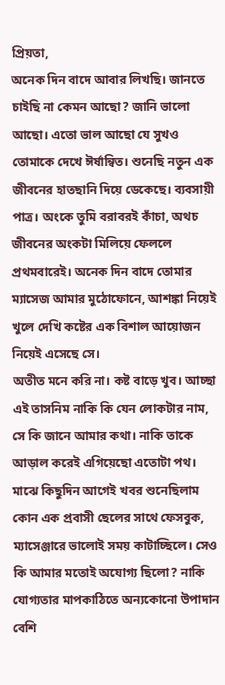প্রিয়তা,
অনেক দিন বাদে আবার লিখছি। জানতে চাইছি না কেমন আছো? জানি ভালো আছো। এতো ভাল আছো যে সুখও তোমাকে দেখে ঈর্ষান্বিত। শুনেছি নতুন এক জীবনের হাতছানি দিয়ে ডেকেছে। ব্যবসায়ী পাত্র। অংকে তুমি বরাবরই কাঁচা, অথচ জীবনের অংকটা মিলিয়ে ফেললে প্রথমবারেই। অনেক দিন বাদে তোমার ম্যাসেজ আমার মুঠোফোনে, আশঙ্কা নিয়েই খুলে দেখি কষ্টের এক বিশাল আয়োজন নিয়েই এসেছে সে।
অতীত মনে করি না। কষ্ট বাড়ে খুব। আচ্ছা এই তাসনিম নাকি কি যেন লোকটার নাম, সে কি জানে আমার কথা। নাকি তাকে আড়াল করেই এগিয়েছো এতোটা পথ। মাঝে কিছুদিন আগেই খবর শুনেছিলাম কোন এক প্রবাসী ছেলের সাথে ফেসবুক, ম্যাসেঞ্জারে ভালোই সময় কাটাচ্ছিলে। সেও কি আমার মতোই অযোগ্য ছিলো? নাকি যোগ্যতার মাপকাঠিতে অন্যকোনো উপাদান বেশি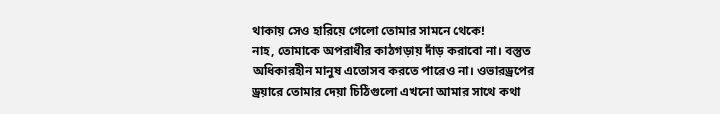থাকায় সেও হারিয়ে গেলো তোমার সামনে থেকে!
নাহ, তোমাকে অপরাধীর কাঠগড়ায় দাঁড় করাবো না। বস্তুত অধিকারহীন মানুষ এতোসব করতে পারেও না। ওভারড্রপের ড্রয়ারে তোমার দেয়া চিঠিগুলো এখনো আমার সাথে কথা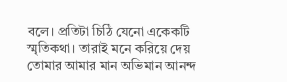বলে। প্রতিটা চিঠি যেনো একেকটি স্মৃতিকথা। তারাই মনে করিয়ে দেয় তোমার আমার মান অভিমান আনন্দ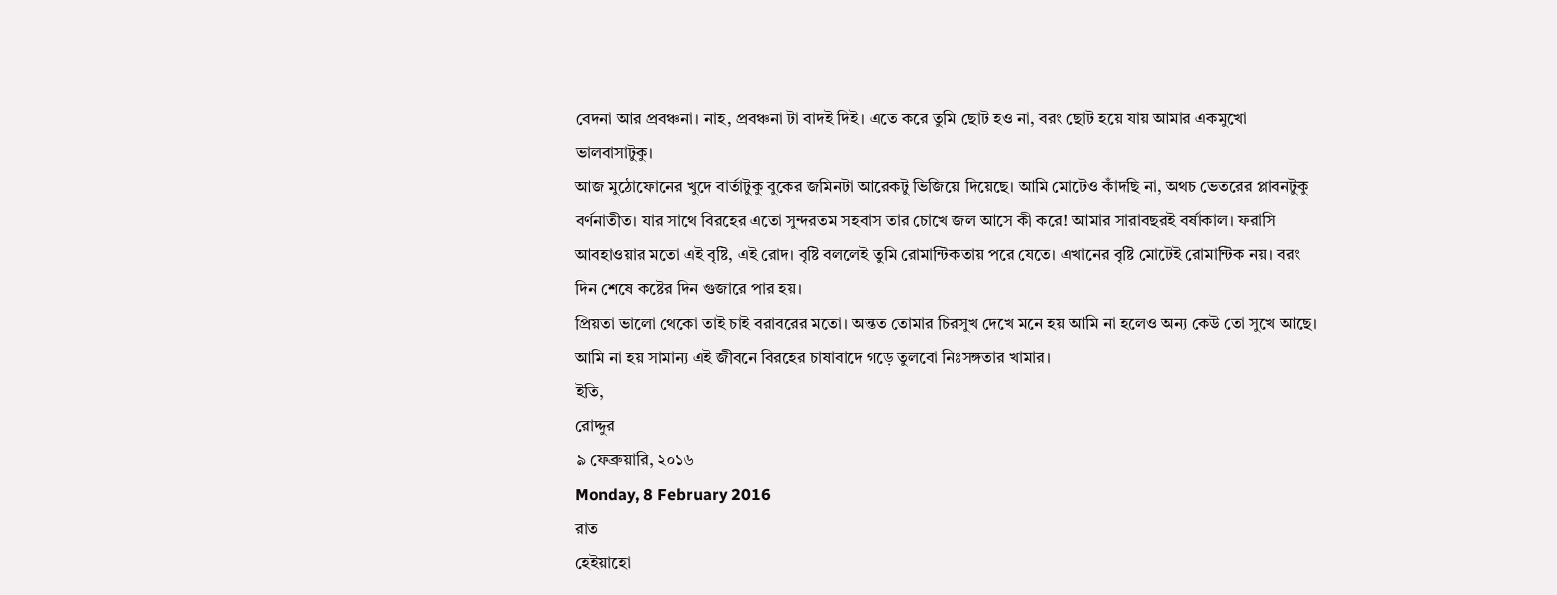বেদনা আর প্রবঞ্চনা। নাহ, প্রবঞ্চনা টা বাদই দিই। এতে করে তুমি ছোট হও না, বরং ছোট হয়ে যায় আমার একমুখো ভালবাসাটুকু।
আজ মুঠোফোনের খুদে বার্তাটুকু বুকের জমিনটা আরেকটু ভিজিয়ে দিয়েছে। আমি মোটেও কাঁদছি না, অথচ ভেতরের প্লাবনটুকু বর্ণনাতীত। যার সাথে বিরহের এতো সুন্দরতম সহবাস তার চোখে জল আসে কী করে! আমার সারাবছরই বর্ষাকাল। ফরাসি আবহাওয়ার মতো এই বৃষ্টি, এই রোদ। বৃষ্টি বললেই তুমি রোমান্টিকতায় পরে যেতে। এখানের বৃষ্টি মোটেই রোমান্টিক নয়। বরং দিন শেষে কষ্টের দিন গুজারে পার হয়।
প্রিয়তা ভালো থেকো তাই চাই বরাবরের মতো। অন্তত তোমার চিরসুখ দেখে মনে হয় আমি না হলেও অন্য কেউ তো সুখে আছে। আমি না হয় সামান্য এই জীবনে বিরহের চাষাবাদে গড়ে তুলবো নিঃসঙ্গতার খামার।
ইতি,
রোদ্দুর
৯ ফেব্রুয়ারি, ২০১৬
Monday, 8 February 2016
রাত
হেইয়াহো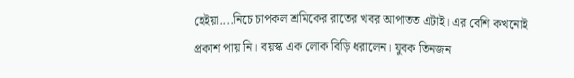হেইয়া....নিচে চাপকল শ্রমিকের রাতের খবর আপাতত এটাই। এর বেশি কখনোই প্রকাশ পায় নি। বয়স্ক এক লোক বিড়ি ধরালেন। যুবক তিনজন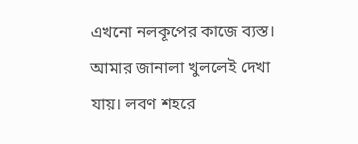এখনো নলকূপের কাজে ব্যস্ত।
আমার জানালা খুললেই দেখা যায়। লবণ শহরে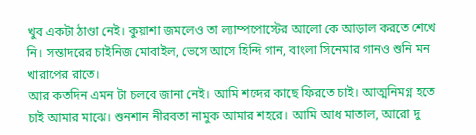খুব একটা ঠাণ্ডা নেই। কুয়াশা জমলেও তা ল্যাম্পপোস্টের আলো কে আড়াল করতে শেখে নি। সস্তাদরের চাইনিজ মোবাইল, ভেসে আসে হিন্দি গান, বাংলা সিনেমার গানও শুনি মন খারাপের রাতে।
আর কতদিন এমন টা চলবে জানা নেই। আমি শব্দের কাছে ফিরতে চাই। আত্মনিমগ্ন হতে চাই আমার মাঝে। শুনশান নীরবতা নামুক আমার শহরে। আমি আধ মাতাল, আরো দু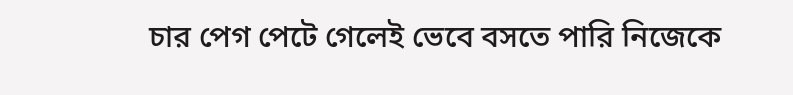চার পেগ পেটে গেলেই ভেবে বসতে পারি নিজেকে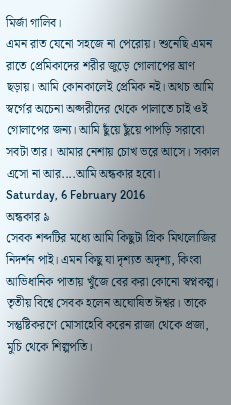মির্জা গালিব।
এমন রাত যেনো সহজে না পেরোয়। শুনেছি এমন রাতে প্রেমিকাদের শরীর জুড়ে গোলাপের ঘ্রাণ ছড়ায়। আমি কোনকালেই প্রেমিক নই। অথচ আমি স্বর্গের অচেনা অপ্সরীদের থেকে পালাতে চাই ওই গোলাপের জন্য। আমি ছুঁয়ে ছুঁয়ে পাপড়ি সরাবো সবটা তার। আমার নেশায় চোখ ভরে আসে। সকাল এসো না আর....আমি অন্ধকার হবো।
Saturday, 6 February 2016
অন্ধকার ৯
সেবক শব্দটির মধ্যে আমি কিছুটা গ্রিক মিথলোজির নিদর্শন পাই। এমন কিছু যা দৃশ্যত অদৃশ্য, কিংবা আভিধানিক পাতায় খুঁজে বের করা কোনো স্বপ্নকল্প। তৃতীয় বিশ্বে সেবক হলেন অঘোষিত ঈশ্বর। তাকে সন্তুষ্টিকরণে মোসাহেবি করেন রাজা থেকে প্রজা, মুচি থেকে শিল্পপতি।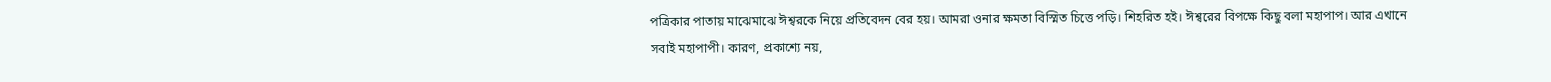পত্রিকার পাতায় মাঝেমাঝে ঈশ্বরকে নিয়ে প্রতিবেদন বের হয়। আমরা ওনার ক্ষমতা বিস্মিত চিত্তে পড়ি। শিহরিত হই। ঈশ্বরের বিপক্ষে কিছু বলা মহাপাপ। আর এখানে সবাই মহাপাপী। কারণ, প্রকাশ্যে নয়,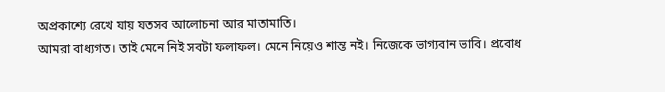অপ্রকাশ্যে রেখে যায় যতসব আলোচনা আর মাতামাতি।
আমরা বাধ্যগত। তাই মেনে নিই সবটা ফলাফল। মেনে নিয়েও শান্ত নই। নিজেকে ভাগ্যবান ভাবি। প্রবোধ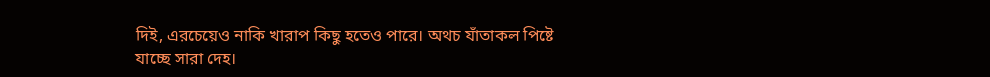দিই, এরচেয়েও নাকি খারাপ কিছু হতেও পারে। অথচ যাঁতাকল পিষ্টে যাচ্ছে সারা দেহ।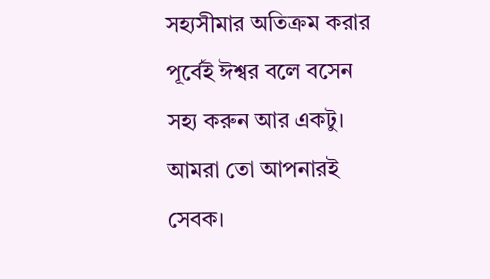সহ্যসীমার অতিক্রম করার পূর্বেই ঈশ্বর বলে বসেন সহ্য করুন আর একটু। আমরা তো আপনারই সেবক।